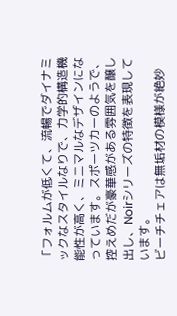「フォルムが低くて、流暢でダイナミックなスタイルなりで、力学的構造機能性が高く、ミニマルなデザインになっています。スポーツカーのようで、控えめだが豪華感がある雰囲気を醸し出し、Noirシリーズの特徴を表現しています。
ビーチチェアは無垢材の模様が絶妙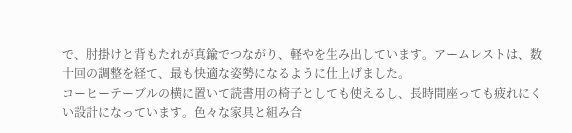で、肘掛けと背もたれが真鍮でつながり、軽やを生み出しています。アームレストは、数十回の調整を経て、最も快適な姿勢になるように仕上げました。
コーヒーテーブルの横に置いて読書用の椅子としても使えるし、長時間座っても疲れにくい設計になっています。色々な家具と組み合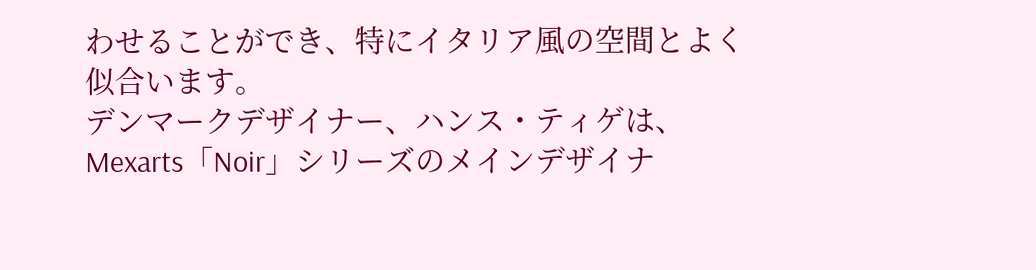わせることができ、特にイタリア風の空間とよく似合います。
デンマークデザイナー、ハンス・ティゲは、Mexarts「Noir」シリーズのメインデザイナ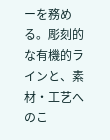ーを務める。彫刻的な有機的ラインと、素材・工艺へのこ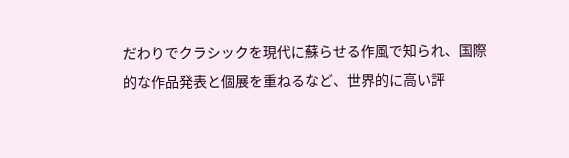だわりでクラシックを現代に蘇らせる作風で知られ、国際的な作品発表と個展を重ねるなど、世界的に高い評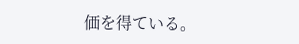価を得ている。